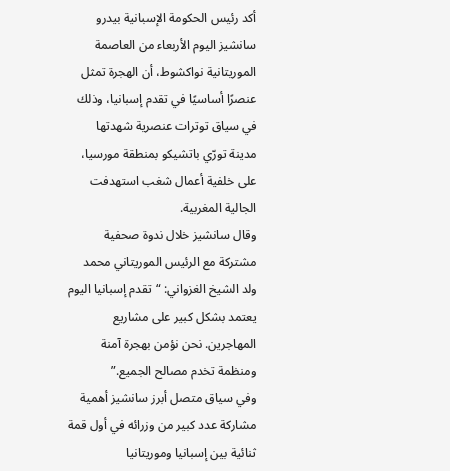أكد رئيس الحكومة الإسبانية بيدرو سانشيز اليوم الأربعاء من العاصمة الموريتانية نواكشوط، أن الهجرة تمثل عنصرًا أساسيًا في تقدم إسبانيا، وذلك في سياق توترات عنصرية شهدتها مدينة تورّي باتشيكو بمنطقة مورسيا، على خلفية أعمال شغب استهدفت الجالية المغربية.
وقال سانشيز خلال ندوة صحفية مشتركة مع الرئيس الموريتاني محمد ولد الشيخ الغزواني: “تقدم إسبانيا اليوم يعتمد بشكل كبير على مشاريع المهاجرين. نحن نؤمن بهجرة آمنة ومنظمة تخدم مصالح الجميع.”
وفي سياق متصل أبرز سانشيز أهمية مشاركة عدد كبير من وزرائه في أول قمة ثنائية بين إسبانيا وموريتانيا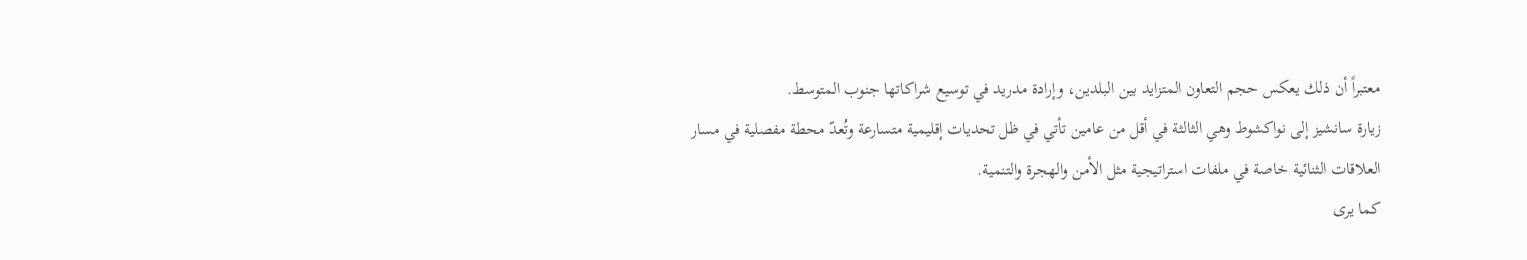معتبراً أن ذلك يعكس حجم التعاون المتزايد بين البلدين، وإرادة مدريد في توسيع شراكاتها جنوب المتوسط.
زيارة سانشيز إلى نواكشوط وهي الثالثة في أقل من عامين تأتي في ظل تحديات إقليمية متسارعة وتُعدّ محطة مفصلية في مسار العلاقات الثنائية خاصة في ملفات استراتيجية مثل الأمن والهجرة والتنمية.
كما يرى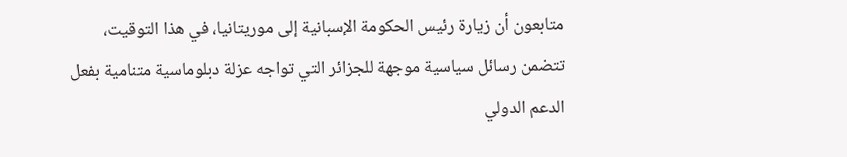متابعون أن زيارة رئيس الحكومة الإسبانية إلى موريتانيا، في هذا التوقيت، تتضمن رسائل سياسية موجهة للجزائر التي تواجه عزلة دبلوماسية متنامية بفعل الدعم الدولي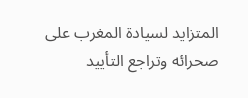المتزايد لسيادة المغرب على صحرائه وتراجع التأييد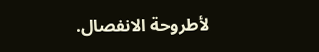لأطروحة الانفصال.